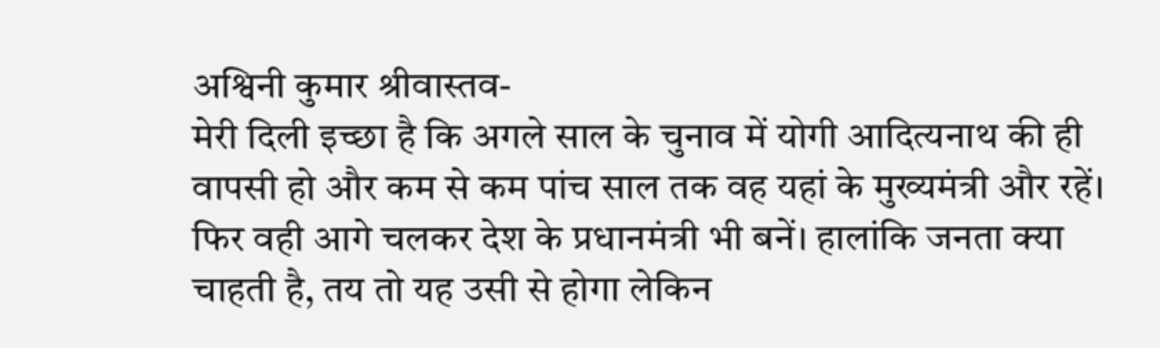अश्विनी कुमार श्रीवास्तव-
मेरी दिली इच्छा है कि अगले साल के चुनाव में योगी आदित्यनाथ की ही वापसी हो और कम से कम पांच साल तक वह यहां के मुख्यमंत्री और रहें। फिर वही आगे चलकर देश के प्रधानमंत्री भी बनें। हालांकि जनता क्या चाहती है, तय तो यह उसी से होगा लेकिन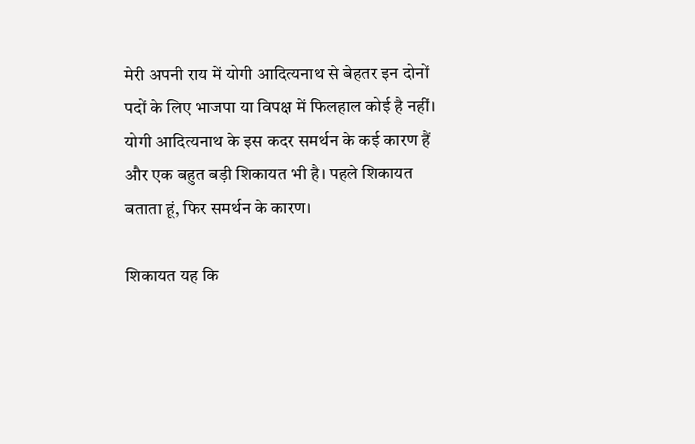मेरी अपनी राय में योगी आदित्यनाथ से बेहतर इन दोनों पदों के लिए भाजपा या विपक्ष में फिलहाल कोई है नहीं।
योगी आदित्यनाथ के इस कदर समर्थन के कई कारण हैं और एक बहुत बड़ी शिकायत भी है। पहले शिकायत बताता हूं, फिर समर्थन के कारण।

शिकायत यह कि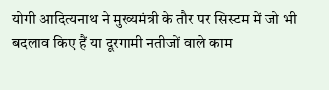योगी आदित्यनाथ ने मुख्यमंत्री के तौर पर सिस्टम में जो भी बदलाव किए हैं या दूरगामी नतीजों वाले काम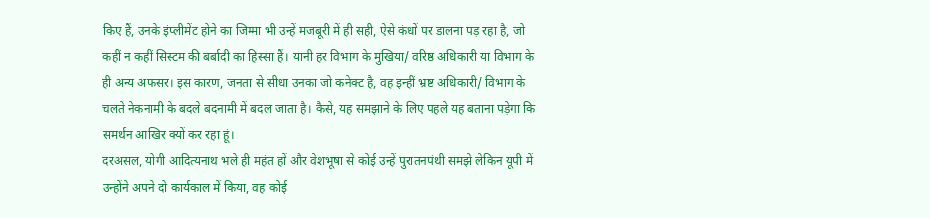किए हैं, उनके इंप्लीमेंट होने का जिम्मा भी उन्हें मजबूरी में ही सही, ऐसे कंधों पर डालना पड़ रहा है, जो कहीं न कहीं सिस्टम की बर्बादी का हिस्सा हैं। यानी हर विभाग के मुखिया/ वरिष्ठ अधिकारी या विभाग के ही अन्य अफसर। इस कारण, जनता से सीधा उनका जो कनेक्ट है, वह इन्हीं भ्रष्ट अधिकारी/ विभाग के चलते नेकनामी के बदले बदनामी में बदल जाता है। कैसे, यह समझाने के लिए पहले यह बताना पड़ेगा कि समर्थन आखिर क्यों कर रहा हूं।
दरअसल, योगी आदित्यनाथ भले ही महंत हों और वेशभूषा से कोई उन्हें पुरातनपंथी समझे लेकिन यूपी में उन्होंने अपने दो कार्यकाल में किया, वह कोई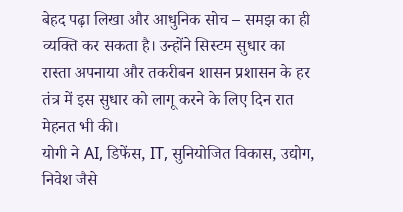बेहद पढ़ा लिखा और आधुनिक सोच – समझ का ही व्यक्ति कर सकता है। उन्होंने सिस्टम सुधार का रास्ता अपनाया और तकरीबन शासन प्रशासन के हर तंत्र में इस सुधार को लागू करने के लिए दिन रात मेहनत भी की।
योगी ने AI, डिफेंस, IT, सुनियोजित विकास, उद्योग, निवेश जैसे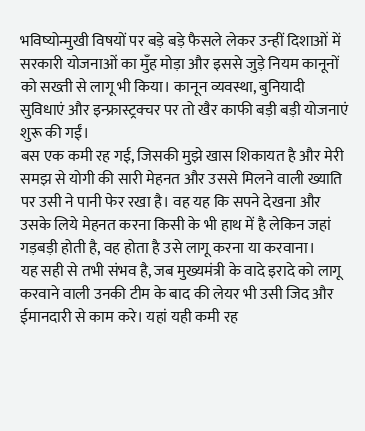भविष्योन्मुखी विषयों पर बड़े बड़े फैसले लेकर उन्हीं दिशाओं में सरकारी योजनाओं का मुँह मोड़ा और इससे जुड़े नियम कानूनों को सख्ती से लागू भी किया। कानून व्यवस्था, बुनियादी सुविधाएं और इन्फ्रास्ट्रक्चर पर तो खैर काफी बड़ी बड़ी योजनाएं शुरू की गईं।
बस एक कमी रह गई, जिसकी मुझे खास शिकायत है और मेरी समझ से योगी की सारी मेहनत और उससे मिलने वाली ख्याति पर उसी ने पानी फेर रखा है। वह यह कि सपने देखना और उसके लिये मेहनत करना किसी के भी हाथ में है लेकिन जहां गड़बड़ी होती है, वह होता है उसे लागू करना या करवाना।
यह सही से तभी संभव है, जब मुख्यमंत्री के वादे इरादे को लागू करवाने वाली उनकी टीम के बाद की लेयर भी उसी जिद और ईमानदारी से काम करे। यहां यही कमी रह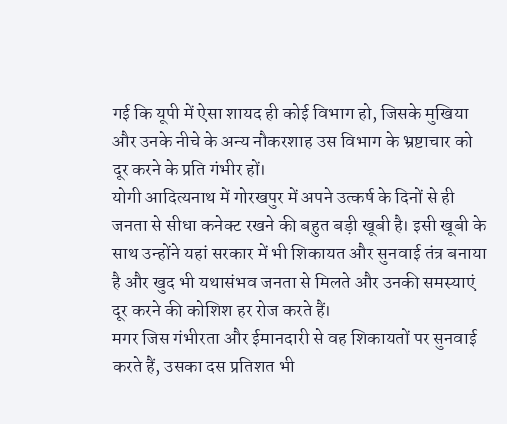गई कि यूपी में ऐसा शायद ही कोई विभाग हो, जिसके मुखिया और उनके नीचे के अन्य नौकरशाह उस विभाग के भ्रष्टाचार को दूर करने के प्रति गंभीर हों।
योगी आदित्यनाथ में गोरखपुर में अपने उत्कर्ष के दिनों से ही जनता से सीधा कनेक्ट रखने की बहुत बड़ी खूबी है। इसी खूबी के साथ उन्होंने यहां सरकार में भी शिकायत और सुनवाई तंत्र बनाया है और खुद भी यथासंभव जनता से मिलते और उनकी समस्याएं दूर करने की कोशिश हर रोज करते हैं।
मगर जिस गंभीरता और ईमानदारी से वह शिकायतों पर सुनवाई करते हैं, उसका दस प्रतिशत भी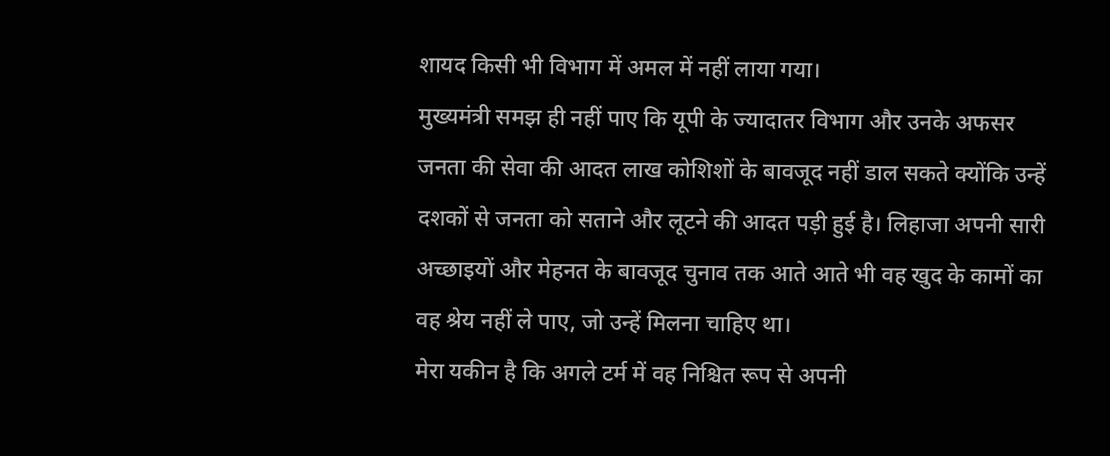शायद किसी भी विभाग में अमल में नहीं लाया गया।
मुख्यमंत्री समझ ही नहीं पाए कि यूपी के ज्यादातर विभाग और उनके अफसर जनता की सेवा की आदत लाख कोशिशों के बावजूद नहीं डाल सकते क्योंकि उन्हें दशकों से जनता को सताने और लूटने की आदत पड़ी हुई है। लिहाजा अपनी सारी अच्छाइयों और मेहनत के बावजूद चुनाव तक आते आते भी वह खुद के कामों का वह श्रेय नहीं ले पाए, जो उन्हें मिलना चाहिए था।
मेरा यकीन है कि अगले टर्म में वह निश्चित रूप से अपनी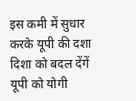इस कमी में सुधार करके यूपी की दशा दिशा को बदल देंगें यूपी को योगी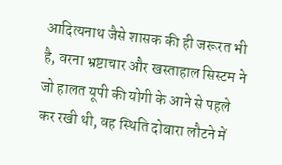आदित्यनाथ जैसे शासक की ही जरूरत भी है, वरना भ्रष्टाचार और खस्ताहाल सिस्टम ने जो हालत यूपी की योगी के आने से पहले कर रखी थी, वह स्थिति दोबारा लौटने में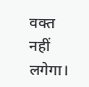वक्त नहीं लगेगा।